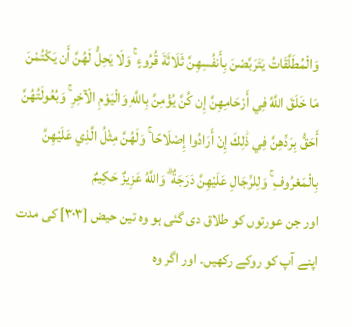وَالْمُطَلَّقَاتُ يَتَرَبَّصْنَ بِأَنفُسِهِنَّ ثَلَاثَةَ قُرُوءٍ ۚ وَلَا يَحِلُّ لَهُنَّ أَن يَكْتُمْنَ مَا خَلَقَ اللَّهُ فِي أَرْحَامِهِنَّ إِن كُنَّ يُؤْمِنَّ بِاللَّهِ وَالْيَوْمِ الْآخِرِ ۚ وَبُعُولَتُهُنَّ أَحَقُّ بِرَدِّهِنَّ فِي ذَٰلِكَ إِنْ أَرَادُوا إِصْلَاحًا ۚ وَلَهُنَّ مِثْلُ الَّذِي عَلَيْهِنَّ بِالْمَعْرُوفِ ۚ وَلِلرِّجَالِ عَلَيْهِنَّ دَرَجَةٌ ۗ وَاللَّهُ عَزِيزٌ حَكِيمٌ
اور جن عورتوں کو طلاق دی گئی ہو وہ تین حیض [٣٠٣] کی مدت اپنے آپ کو روکے رکھیں۔ اور اگر وہ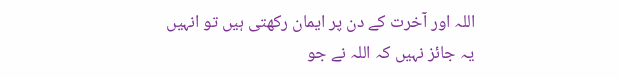اللہ اور آخرت کے دن پر ایمان رکھتی ہیں تو انہیں یہ جائز نہیں کہ اللہ نے جو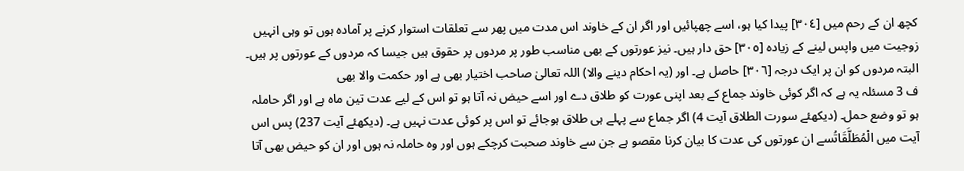کچھ ان کے رحم میں [٣٠٤] پیدا کیا ہو، اسے چھپائیں اور اگر ان کے خاوند اس مدت میں پھر سے تعلقات استوار کرنے پر آمادہ ہوں تو وہی انہیں زوجیت میں واپس لینے کے زیادہ [٣٠٥] حق دار ہیں۔ نیز عورتوں کے بھی مناسب طور پر مردوں پر حقوق ہیں جیسا کہ مردوں کے عورتوں پر ہیں۔ البتہ مردوں کو ان پر ایک درجہ [٣٠٦] حاصل ہے۔ اور (یہ احکام دینے والا) اللہ تعالیٰ صاحب اختیار بھی ہے اور حکمت والا بھی
ف 3 مسئلہ یہ ہے کہ اگر کوئی خاوند جماع کے بعد اپنی عورت کو طلاق دے اور اسے حیض نہ آتا ہو تو اس کے لیے عدت تین ماہ ہے اور اگر حاملہ ہو تو وضع حمل۔ (دیکھئے سورت الطلاق آیت 4) اگر جماع سے پہلے ہی طلاق ہوجائے تو اس پر کوئی عدت نہیں ہے۔ (دیکھئے آیت 237) پس اس آیت میں الْمُطَلَّقَاتُسے ان عورتوں کی عدت کا بیان کرنا مقصو ہے جن سے خاوند صحبت کرچکے ہوں اور وہ حاملہ نہ ہوں اور ان کو حیض بھی آتا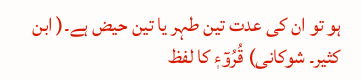ہو تو ان کی عدت تین طہر یا تین حیض ہے۔( ابن کثیر۔ شوکانی) قُرُوٓءٖ کا لفظ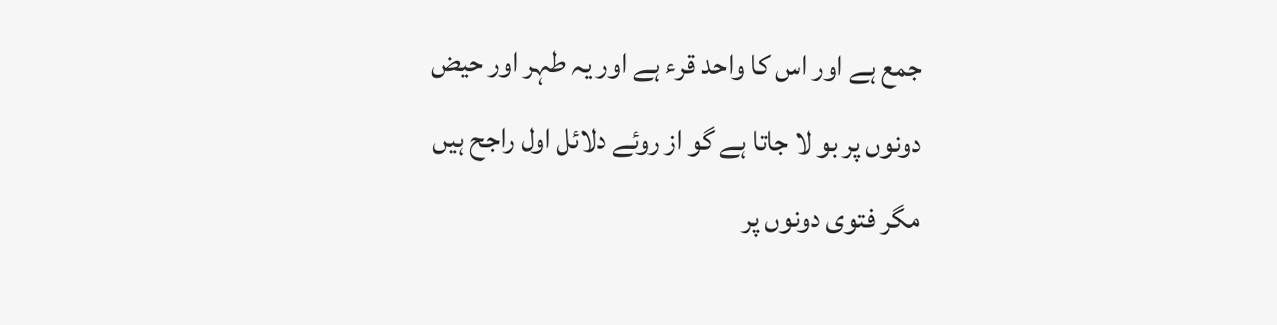جمع ہے اور اس کا واحد قرء ہے اور یہ طہر اور حیض دونوں پر بو لا جاتا ہے گو از روئے دلائل اول راجح ہیں مگر فتوی دونوں پر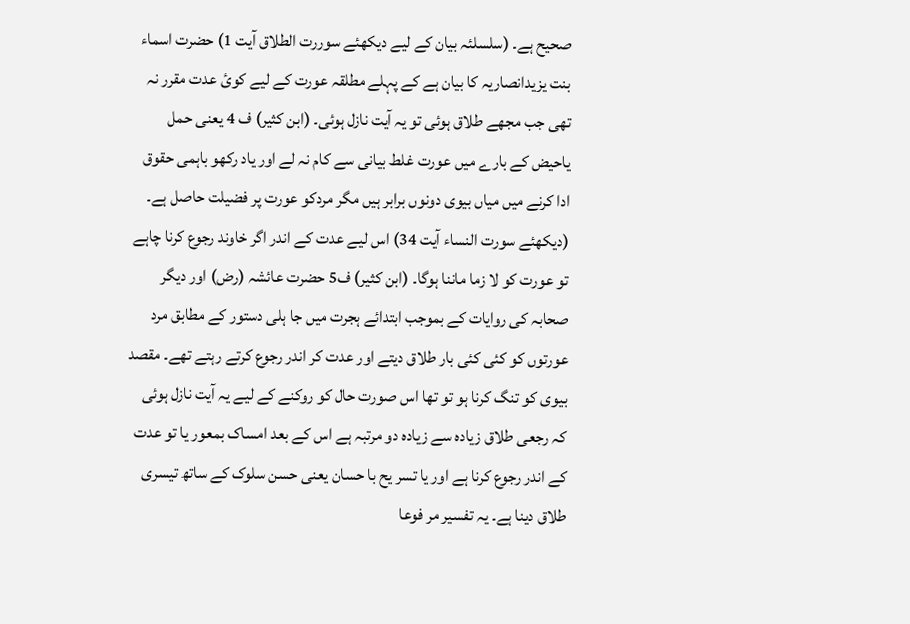صحیح ہے۔ (سلسلئہ بیان کے لیے دیکھئے سوررت الطلاق آیت 1) حضرت اسماء بنت یزیدانصاریہ کا بیان ہے کے پہلے مطلقہ عورت کے لیے کوئ عدت مقرر نہ تھی جب مجھے طلاق ہوئی تو یہ آیت نازل ہوئی۔ (ابن کثیر) ف 4 یعنی حمل یاحیض کے بارے میں عورت غلط بیانی سے کام نہ لے اور یاد رکھو باہمی حقوق ادا کرنے میں میاں بیوی دونوں برابر ہیں مگر مردکو عورت پر فضیلت حاصل ہے۔ (دیکھئے سورت النساء آیت 34) اس لیے عدت کے اندر اگر خاوند رجوع کرنا چاہے تو عورت کو لا زما ماننا ہوگا۔ (ابن کثیر) ف5 حضرت عائشہ (رض) اور دیگر صحابہ کی روایات کے بموجب ابتدائے ہجرت میں جا ہلی دستور کے مطابق مرد عورتوں کو کئی کئی بار طلاق دیتے اور عدت کر اندر رجوع کرتے رہتے تھے۔ مقصد بیوی کو تنگ کرنا ہو تو تھا اس صورت حال کو روکنے کے لیے یہ آیت نازل ہوئی کہ رجعی طلاق زیادہ سے زیادہ دو مرتبہ ہے اس کے بعد امساک بمعور یا تو عدت کے اندر رجوع کرنا ہے اور یا تسر یح با حسان یعنی حسن سلوک کے ساتھ تیسری طلاق دینا ہے۔ یہ تفسیر مر فوعا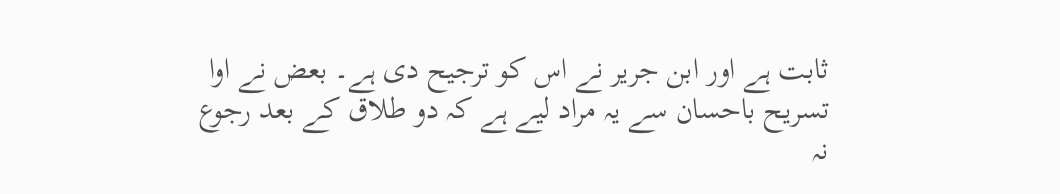ثابت ہے اور ابن جریر نے اس کو ترجیح دی ہے۔ بعض نے اوا تسریح باحسان سے یہ مراد لیے ہے کہ دو طلاق کے بعد رجوع نہ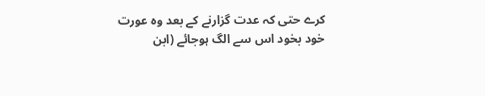کرے حتی کہ عدت گزارنے کے بعد وہ عورت خود بخود اس سے الگ ہوجائے (ابن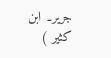جریر۔ ابن کثیر )